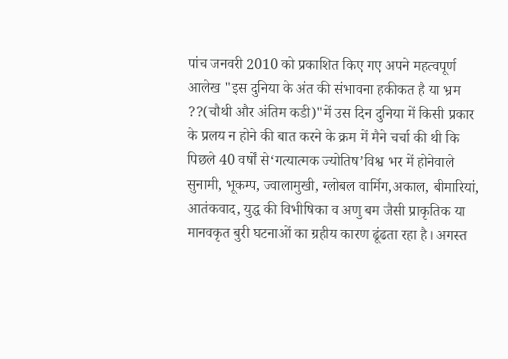पांच जनवरी 2010 को प्रकाशित किए गए अपने महत्वपूर्ण आलेख "इस दुनिया के अंत की संभावना हकीकत है या भ्रम ??(चौथी और अंतिम कडी)"में उस दिन दुनिया में किसी प्रकार के प्रलय न होने की बात करने के क्रम में मैने चर्चा की थी कि पिछले 40 वर्षों से‘गत्यात्मक ज्योतिष’विश्व भर में होनेवाले सुनामी, भूकम्प, ज्वालामुखी, ग्लोबल वार्मिग,अकाल, बीमारियां, आतंकवाद, युद्ध की विभीषिका व अणु बम जैसी प्राकृतिक या मानवकृत बुरी घटनाओं का ग्रहीय कारण ढूंढता रहा है। अगस्त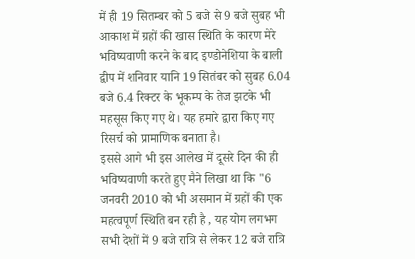में ही 19 सितम्बर को 5 बजे से 9 बजे सुबह भी आकाश में ग्रहों की खास स्थिति के कारण मेरे भविष्यवाणी करने के बाद इण्डोनेशिया के बाली द्वीप में शनिवार यानि 19 सितंबर को सुबह 6.04 बजे 6.4 रिक्टर के भूकम्प के तेज झटके भी महसूस किए गए थे। यह हमारे द्वारा किए गए रिसर्च को प्रामाणिक बनाता है।
इससे आगे भी इस आलेख में दूसरे दिन की ही भविष्यवाणी करते हुए मैने लिखा था कि "6 जनवरी 2010 को भी असमान में ग्रहों की एक महत्वपूर्ण स्थिति बन रही है , यह योग लगभग सभी देशों में 9 बजे रात्रि से लेकर 12 बजे रात्रि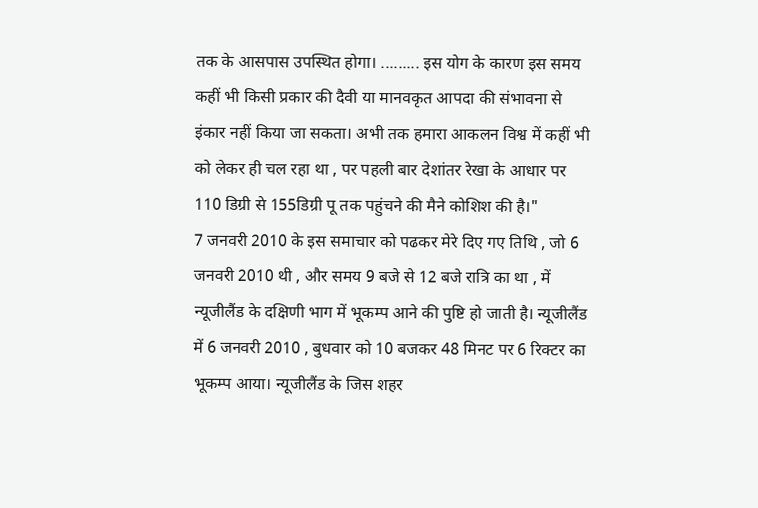तक के आसपास उपस्थित होगा। ......... इस योग के कारण इस समय कहीं भी किसी प्रकार की दैवी या मानवकृत आपदा की संभावना से इंकार नहीं किया जा सकता। अभी तक हमारा आकलन विश्व में कहीं भी को लेकर ही चल रहा था , पर पहली बार देशांतर रेखा के आधार पर 110 डिग्री से 155डिग्री पू तक पहुंचने की मैने कोशिश की है।"
7 जनवरी 2010 के इस समाचार को पढकर मेरे दिए गए तिथि , जो 6 जनवरी 2010 थी , और समय 9 बजे से 12 बजे रात्रि का था , में न्यूजीलैंड के दक्षिणी भाग में भूकम्प आने की पुष्टि हो जाती है। न्यूजीलैंड में 6 जनवरी 2010 , बुधवार को 10 बजकर 48 मिनट पर 6 रिक्टर का भूकम्प आया। न्यूजीलैंड के जिस शहर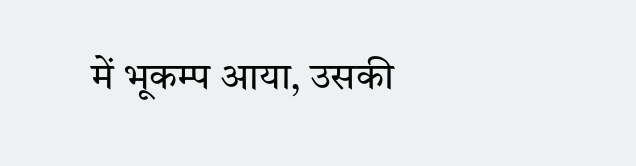में भूकम्प आया, उसकी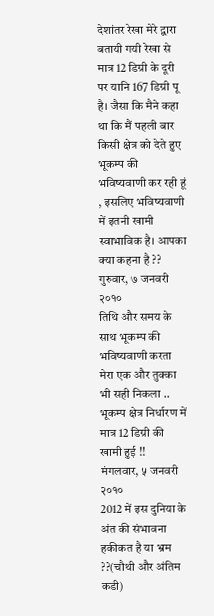देशांतर रेखा मेरे द्वारा बतायी गयी रेखा से मात्र 12 डिग्री के दूरी पर यानि 167 डिग्री पू है। जैसा कि मैने कहा था कि मैं पहली बार किसी क्षेत्र को देते हुए भूकम्प की भविष्यवाणी कर रही हूं , इसलिए भविष्यवाणी में इतनी खामी स्वाभाविक है। आपका क्या कहना है ??
गुरुवार, ७ जनवरी २०१०
तिथि और समय के साथ भूकम्प की भविष्यवाणी करता मेरा एक और तुक्का भी सही निकला .. भूकम्प क्षेत्र निर्धारण में मात्र 12 डिग्री की खामी हुई !!
मंगलवार, ५ जनवरी २०१०
2012 में इस दुनिया के अंत की संभावना हकीकत है या भ्रम ??(चौथी और अंतिम कडी)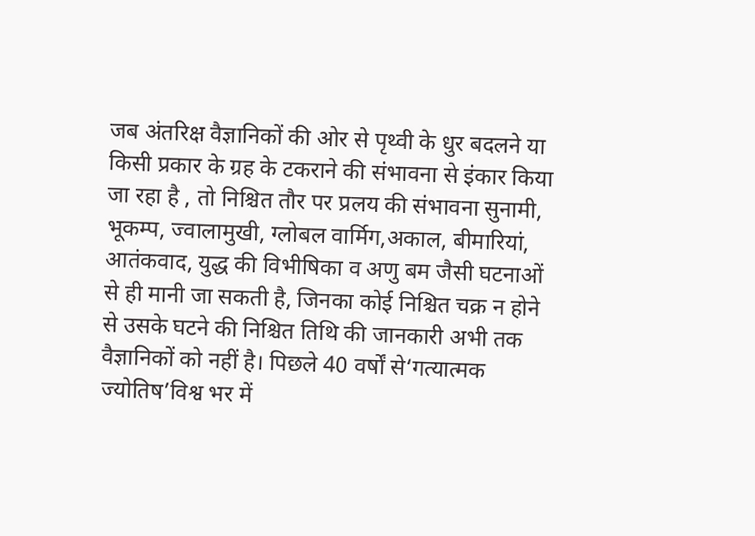जब अंतरिक्ष वैज्ञानिकों की ओर से पृथ्वी के धुर बदलने या किसी प्रकार के ग्रह के टकराने की संभावना से इंकार किया जा रहा है , तो निश्चित तौर पर प्रलय की संभावना सुनामी, भूकम्प, ज्वालामुखी, ग्लोबल वार्मिग,अकाल, बीमारियां, आतंकवाद, युद्ध की विभीषिका व अणु बम जैसी घटनाओं से ही मानी जा सकती है, जिनका कोई निश्चित चक्र न होने से उसके घटने की निश्चित तिथि की जानकारी अभी तक वैज्ञानिकों को नहीं है। पिछले 40 वर्षों से‘गत्यात्मक ज्योतिष’विश्व भर में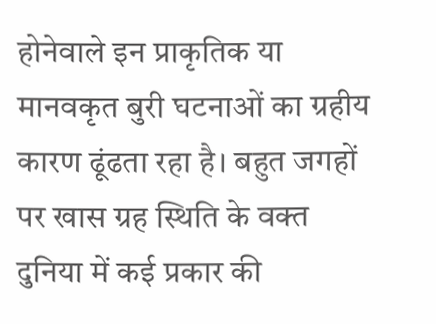होनेवाले इन प्राकृतिक या मानवकृत बुरी घटनाओं का ग्रहीय कारण ढूंढता रहा है। बहुत जगहों पर खास ग्रह स्थिति के वक्त दुनिया में कई प्रकार की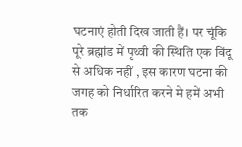घटनाएं होती दिख जाती हैं। पर चूंकि पूरे ब्रह्मांड में पृथ्वी की स्थिति एक विंदू से अधिक नहीं , इस कारण घटना की जगह को निर्धारित करने मे हमें अभी तक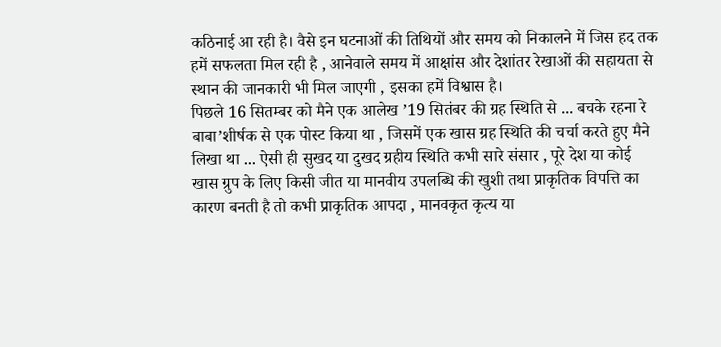कठिनाई आ रही है। वैसे इन घटनाओं की तिथियों और समय को निकालने में जिस हद तक हमें सफलता मिल रही है , आनेवाले समय में आक्षांस और देशांतर रेखाओं की सहायता से स्थान की जानकारी भी मिल जाएगी , इसका हमें विश्वास है।
पिछले 16 सितम्बर को मैने एक आलेख ’19 सितंबर की ग्रह स्थिति से ... बचके रहना रे बाबा’शीर्षक से एक पोस्ट किया था , जिसमें एक खास ग्रह स्थिति की चर्चा करते हुए मैने लिखा था ... ऐसी ही सुखद या दुखद ग्रहीय स्थिति कभी सारे संसार , पूरे देश या कोई खास ग्रुप के लिए किसी जीत या मानवीय उपलब्धि की खुशी तथा प्राकृतिक विपत्ति का कारण बनती है तो कभी प्राकृतिक आपदा , मानवकृत कृत्य या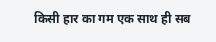किसी हार का गम एक साथ ही सब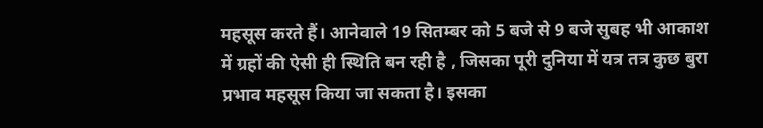महसूस करते हैं। आनेवाले 19 सितम्बर को 5 बजे से 9 बजे सुबह भी आकाश में ग्रहों की ऐसी ही स्थिति बन रही है , जिसका पूरी दुनिया में यत्र तत्र कुछ बुरा प्रभाव महसूस किया जा सकता है। इसका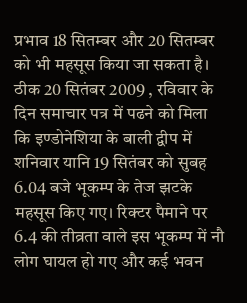प्रभाव 18 सितम्बर और 20 सितम्बर को भी महसूस किया जा सकता है।
ठीक 20 सितंबर 2009 , रविवार के दिन समाचार पत्र में पढने को मिला कि इण्डोनेशिया के बाली द्वीप में शनिवार यानि 19 सितंबर को सुबह 6.04 बजे भूकम्प के तेज झटके महसूस किए गए। रिक्टर पैमाने पर 6.4 की तीव्रता वाले इस भूकम्प में नौ लोग घायल हो गए और कई भवन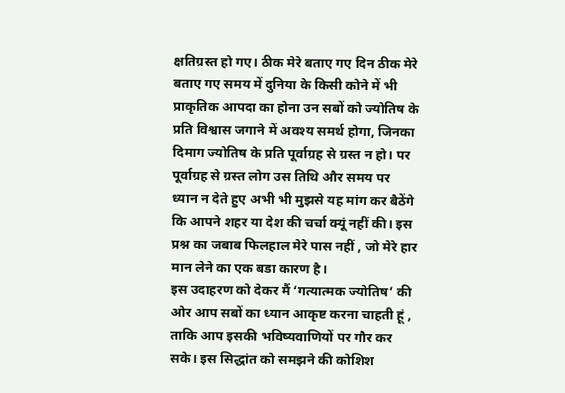क्षतिग्रस्त हो गए। ठीक मेरे बताए गए दिन ठीक मेरे बताए गए समय में दुनिया के किसी कोने में भी प्राकृतिक आपदा का होना उन सबों को ज्योतिष के प्रति विश्वास जगाने में अवश्य समर्थ होगा, जिनका दिमाग ज्योतिष के प्रति पूर्वाग्रह से ग्रस्त न हो। पर पूर्वाग्रह से ग्रस्त लोग उस तिथि और समय पर ध्यान न देते हुए अभी भी मुझसे यह मांग कर बैठेंगे कि आपने शहर या देश की चर्चा क्यूं नहीं की। इस प्रश्न का जबाब फिलहाल मेरे पास नहीं , जो मेरे हार मान लेने का एक बडा कारण है।
इस उदाहरण को देकर मैं ‘गत्यात्मक ज्योतिष’ की ओर आप सबों का ध्यान आकृष्ट करना चाहती हूं , ताकि आप इसकी भविष्यवाणियों पर गौर कर सके। इस सिद्धांत को समझने की कोशिश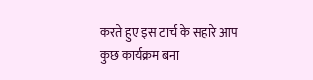करते हुए इस टार्च के सहारे आप कुछ कार्यक्रम बना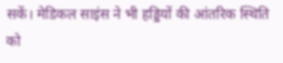सकें। मेडिकल साइंस ने भी हड्डियों की आंतरिक स्थिति को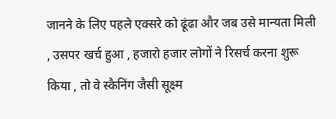जानने के लिए पहले एक्सरे को ढूंढा और जब उसे मान्यता मिली , उसपर खर्च हुआ , हजारो हजार लोगों ने रिसर्च करना शुरू किया , तो वे स्कैनिंग जैसी सूक्ष्म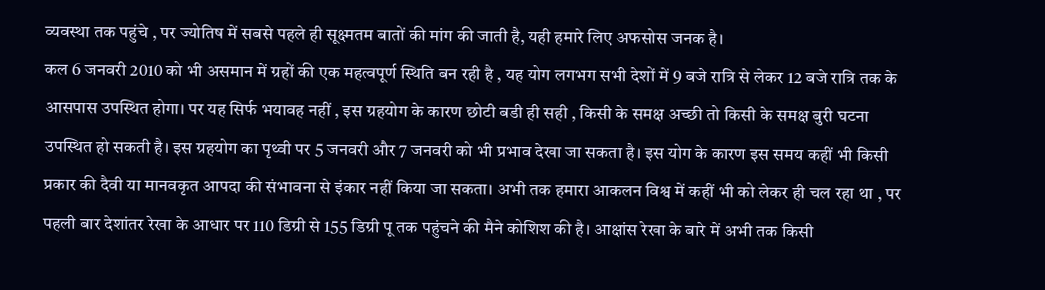व्यवस्था तक पहुंचे , पर ज्योतिष में सबसे पहले ही सूक्ष्मतम बातों की मांग की जाती है, यही हमारे लिए अफसोस जनक है।
कल 6 जनवरी 2010 को भी असमान में ग्रहों की एक महत्वपूर्ण स्थिति बन रही है , यह योग लगभग सभी देशों में 9 बजे रात्रि से लेकर 12 बजे रात्रि तक के आसपास उपस्थित होगा। पर यह सिर्फ भयावह नहीं , इस ग्रहयोग के कारण छोटी बडी ही सही , किसी के समक्ष अच्छी तो किसी के समक्ष बुरी घटना उपस्थित हो सकती है। इस ग्रहयोग का पृथ्वी पर 5 जनवरी और 7 जनवरी को भी प्रभाव देखा जा सकता है। इस योग के कारण इस समय कहीं भी किसी प्रकार की दैवी या मानवकृत आपदा की संभावना से इंकार नहीं किया जा सकता। अभी तक हमारा आकलन विश्व में कहीं भी को लेकर ही चल रहा था , पर पहली बार देशांतर रेखा के आधार पर 110 डिग्री से 155 डिग्री पू तक पहुंचने की मैने कोशिश की है। आक्षांस रेखा के बारे में अभी तक किसी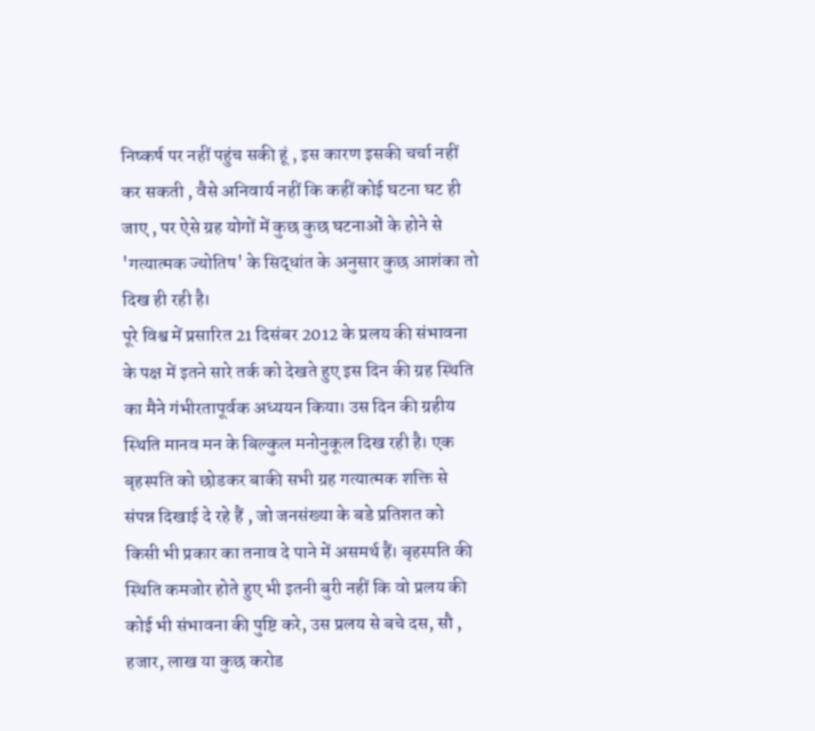निष्कर्ष पर नहीं पहुंच सकी हूं , इस कारण इसकी चर्चा नहीं कर सकती , वैसे अनिवार्य नहीं कि कहीं कोई घटना घट ही जाए , पर ऐसे ग्रह योगों में कुछ कुछ घटनाओं के होने से 'गत्यात्मक ज्योतिष' के सिद्धांत के अनुसार कुछ आशंका तो दिख ही रही है।
पूरे विश्व में प्रसारित 21 दिसंबर 2012 के प्रलय की संभावना के पक्ष में इतने सारे तर्क को देखते हुए इस दिन की ग्रह स्थिति का मैने गंभीरतापूर्वक अध्ययन किया। उस दिन की ग्रहीय स्थिति मानव मन के बिल्कुल मनोनुकूल दिख रही है। एक बृहस्पति को छोडकर बाकी सभी ग्रह गत्यात्मक शक्ति से संपन्न दिखाई दे रहे हैं , जो जनसंख्या के बडे प्रतिशत को किसी भी प्रकार का तनाव दे पाने में असमर्थ हैं। बृहस्पति की स्थिति कमजोर होते हुए भी इतनी बुरी नहीं कि वो प्रलय की कोई भी संभावना की पुष्टि करे, उस प्रलय से बचे दस, सौ , हजार, लाख या कुछ करोड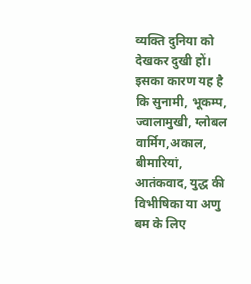व्यक्ति दुनिया को देखकर दुखी हों। इसका कारण यह है कि सुनामी, भूकम्प, ज्वालामुखी, ग्लोबल वार्मिग,अकाल, बीमारियां, आतंकवाद, युद्ध की विभीषिका या अणु बम के लिए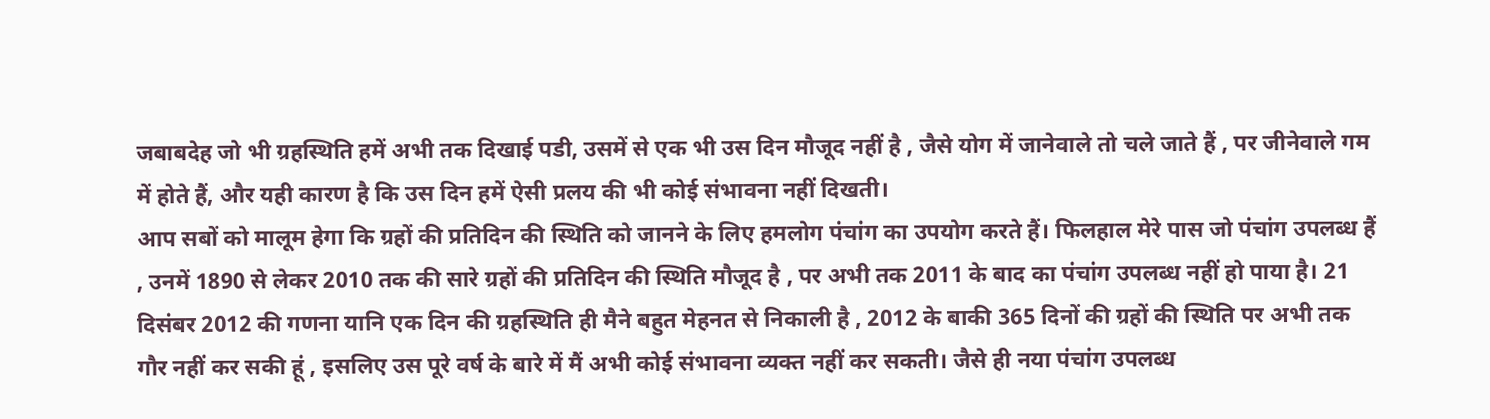जबाबदेह जो भी ग्रहस्थिति हमें अभी तक दिखाई पडी, उसमें से एक भी उस दिन मौजूद नहीं है , जैसे योग में जानेवाले तो चले जाते हैं , पर जीनेवाले गम में होते हैं, और यही कारण है कि उस दिन हमें ऐसी प्रलय की भी कोई संभावना नहीं दिखती।
आप सबों को मालूम हेगा कि ग्रहों की प्रतिदिन की स्थिति को जानने के लिए हमलोग पंचांग का उपयोग करते हैं। फिलहाल मेरे पास जो पंचांग उपलब्ध हैं , उनमें 1890 से लेकर 2010 तक की सारे ग्रहों की प्रतिदिन की स्थिति मौजूद है , पर अभी तक 2011 के बाद का पंचांग उपलब्ध नहीं हो पाया है। 21 दिसंबर 2012 की गणना यानि एक दिन की ग्रहस्थिति ही मैने बहुत मेहनत से निकाली है , 2012 के बाकी 365 दिनों की ग्रहों की स्थिति पर अभी तक गौर नहीं कर सकी हूं , इसलिए उस पूरे वर्ष के बारे में मैं अभी कोई संभावना व्यक्त नहीं कर सकती। जैसे ही नया पंचांग उपलब्ध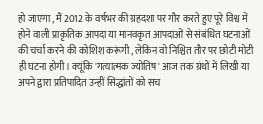हो जाएगा , मैं 2012 के वर्षभर की ग्रहदशा पर गौर करते हुए पूरे विश्व में होने वाली प्राकृतिक आपदा या मानवकृत आपदाओं से संबंधित घटनाओं की चर्चा करने की कोशिश करूंगी , लेकिन वो निश्चित तौर पर छोटी मोटी ही घटना होगी। क्यूंकि 'गत्यात्मक ज्योतिष' आज तक ग्रंथों में लिखी या अपने द्वारा प्रतिपादित उन्हीं सिद्धांतों को सच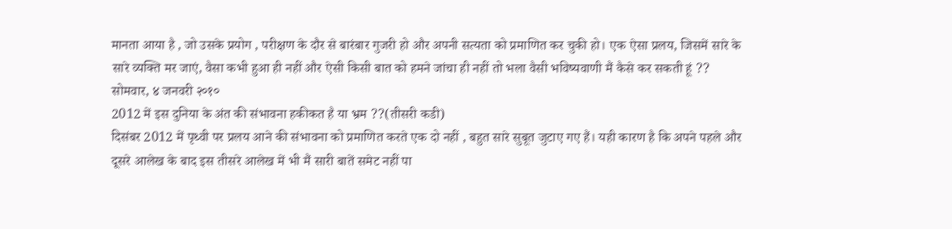मानता आया है , जो उसके प्रयोग , परीक्षण के दौर से बारंबार गुजरी हो और अपनी सत्यता को प्रमाणित कर चुकी हो। एक ऐसा प्रलय, जिसमें सारे के सारे व्यक्ति मर जाएं, वैसा कभी हुआ ही नहीं और ऐसी किसी बात को हमने जांचा ही नहीं तो भला वैसी भविष्यवाणी मैं कैसे कर सकती हूं ??
सोमवार, ४ जनवरी २०१०
2012 में इस दुनिया के अंत की संभावना हकीकत है या भ्रम ??(तीसरी कडी)
दिसंबर 2012 में पृथ्वी पर प्रलय आने की संभावना को प्रमाणित करते एक दो नहीं , बहुत सारे सुबूत जुटाए गए हैं। यही कारण है कि अपने पहले और दूसरे आलेख के बाद इस तीसरे आलेख में भी मैं सारी बातें समेट नहीं पा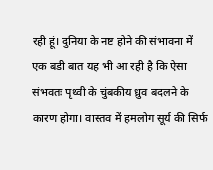रही हूं। दुनिया के नष्ट होने की संभावना में एक बडी बात यह भी आ रही है कि ऐसा संभवतः पृथ्वी के चुंबकीय ध्रुव बदलने के कारण होगा। वास्तव में हमलोग सूर्य की सिर्फ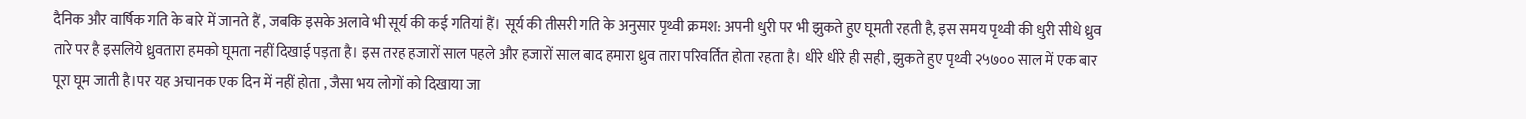दैनिक और वार्षिक गति के बारे में जानते हैं , जबकि इसके अलावे भी सूर्य की कई गतियां हैं। सूर्य की तीसरी गति के अनुसार पृथ्वी क्रमश: अपनी धुरी पर भी झुकते हुए घूमती रहती है, इस समय पृथ्वी की धुरी सीधे ध्रुव तारे पर है इसलिये ध्रुवतारा हमको घूमता नहीं दिखाई पड़ता है। इस तरह हजारों साल पहले और हजारों साल बाद हमारा ध्रुव तारा परिवर्तित होता रहता है। धीरे धीरे ही सही , झुकते हुए पृथ्वी २५७०० साल में एक बार पूरा घूम जाती है।पर यह अचानक एक दिन में नहीं होता , जैसा भय लोगों को दिखाया जा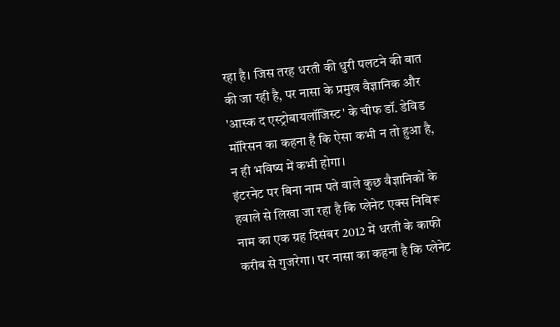रहा है। जिस तरह धरती की धुरी पलटने की बात की जा रही है, पर नासा के प्रमुख वैज्ञानिक और 'आस्क द एस्ट्रोबायलॉजिस्ट' के चीफ डॉ. डेविड मॉरिसन का कहना है कि ऐसा कभी न तो हुआ है, न ही भविष्य में कभी होगा।
इंटरनेट पर बिना नाम पते वाले कुछ वैज्ञानिकों के हवाले से लिखा जा रहा है कि प्लेनेट एक्स निबिरू नाम का एक ग्रह दिसंबर 2012 में धरती के काफी करीब से गुजरेगा। पर नासा का कहना है कि प्लेनेट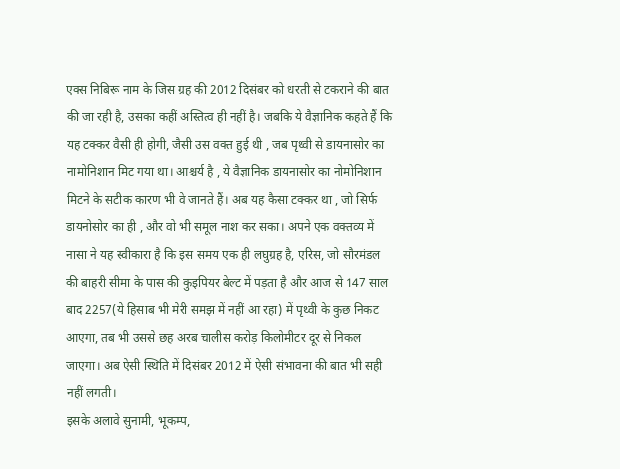एक्स निबिरू नाम के जिस ग्रह की 2012 दिसंबर को धरती से टकराने की बात की जा रही है, उसका कहीं अस्तित्व ही नहीं है। जबकि ये वैज्ञानिक कहते हैं कि यह टक्कर वैसी ही होगी, जैसी उस वक्त हुई थी , जब पृथ्वी से डायनासोर का नामोनिशान मिट गया था। आश्चर्य है , ये वैज्ञानिक डायनासोर का नोमोनिशान मिटने के सटीक कारण भी वे जानते हैं। अब यह कैसा टक्कर था , जो सिर्फ डायनोसोर का ही , और वो भी समूल नाश कर सका। अपने एक वक्तव्य में नासा ने यह स्वीकारा है कि इस समय एक ही लघुग्रह है, एरिस, जो सौरमंडल की बाहरी सीमा के पास की कुइपियर बेल्ट में पड़ता है और आज से 147 साल बाद 2257(ये हिसाब भी मेरी समझ में नहीं आ रहा) में पृथ्वी के कुछ निकट आएगा, तब भी उससे छह अरब चालीस करोड़ किलोमीटर दूर से निकल जाएगा। अब ऐसी स्थिति में दिसंबर 2012 में ऐसी संभावना की बात भी सही नहीं लगती।
इसके अलावे सुनामी, भूकम्प,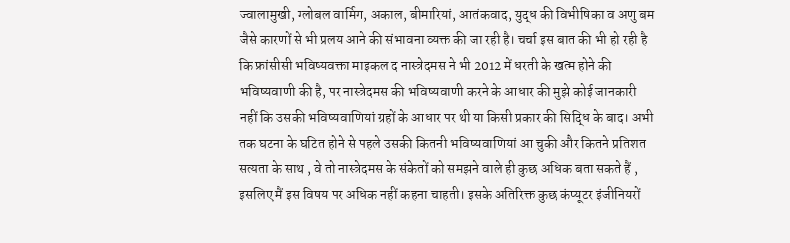ज्वालामुखी, ग्लोबल वार्मिग, अकाल, बीमारियां, आतंकवाद, युद्ध की विभीषिका व अणु बम जैसे कारणों से भी प्रलय आने की संभावना व्यक्त की जा रही है। चर्चा इस बात की भी हो रही है कि फ्रांसीसी भविष्यवक्ता माइकल द नास्त्रेदमस ने भी 2012 में धरती के खत्म होने की भविष्यवाणी की है, पर नास्त्रेदमस की भविष्यवाणी करने के आधार की मुझे कोई जानकारी नहीं कि उसकी भविष्यवाणियां ग्रहों के आधार पर थी या किसी प्रकार की सिद्धि के बाद। अभी तक घटना के घटित होने से पहले उसकी कितनी भविष्यवाणियां आ चुकी और कितने प्रतिशत सत्यता के साथ , वे तो नास्त्रेदमस के संकेतों को समझने वाले ही कुछ अधिक बता सकते हैं , इसलिए मैं इस विषय पर अधिक नहीं कहना चाहती। इसके अतिरिक्त कुछ कंप्यूटर इंजीनियरों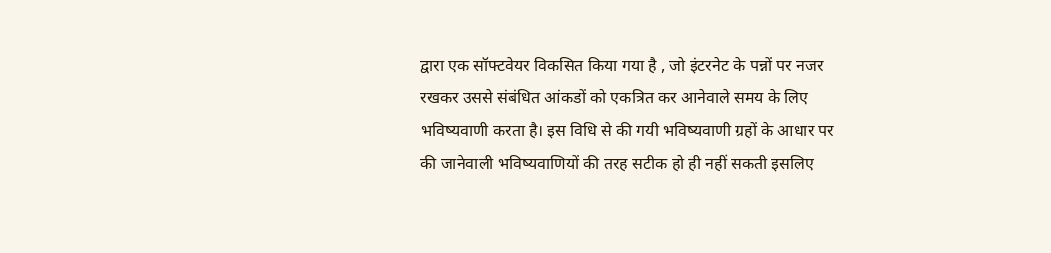द्वारा एक सॉफ्टवेयर विकसित किया गया है , जो इंटरनेट के पन्नों पर नजर रखकर उससे संबंधित आंकडों को एकत्रित कर आनेवाले समय के लिए भविष्यवाणी करता है। इस विधि से की गयी भविष्यवाणी ग्रहों के आधार पर की जानेवाली भविष्यवाणियों की तरह सटीक हो ही नहीं सकती इसलिए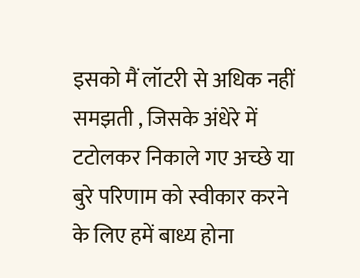इसको मैं लॉटरी से अधिक नहीं समझती , जिसके अंधेरे में टटोलकर निकाले गए अच्छे या बुरे परिणाम को स्वीकार करने के लिए हमें बाध्य होना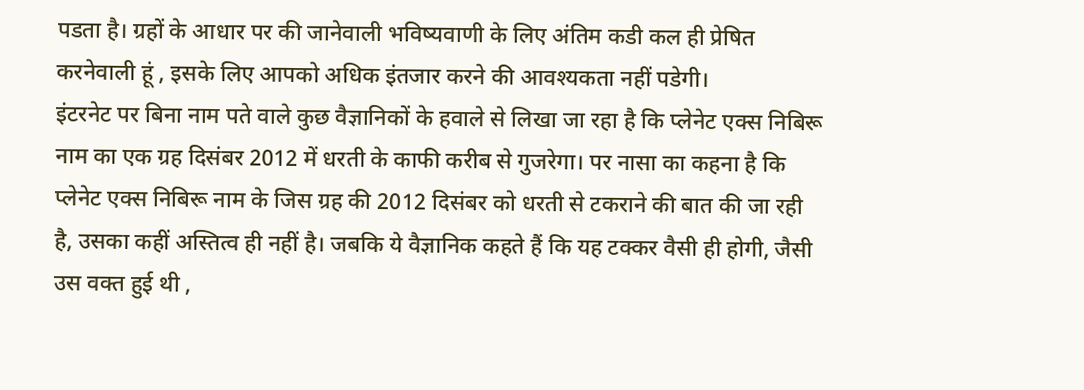पडता है। ग्रहों के आधार पर की जानेवाली भविष्यवाणी के लिए अंतिम कडी कल ही प्रेषित करनेवाली हूं , इसके लिए आपको अधिक इंतजार करने की आवश्यकता नहीं पडेगी।
इंटरनेट पर बिना नाम पते वाले कुछ वैज्ञानिकों के हवाले से लिखा जा रहा है कि प्लेनेट एक्स निबिरू नाम का एक ग्रह दिसंबर 2012 में धरती के काफी करीब से गुजरेगा। पर नासा का कहना है कि प्लेनेट एक्स निबिरू नाम के जिस ग्रह की 2012 दिसंबर को धरती से टकराने की बात की जा रही है, उसका कहीं अस्तित्व ही नहीं है। जबकि ये वैज्ञानिक कहते हैं कि यह टक्कर वैसी ही होगी, जैसी उस वक्त हुई थी ,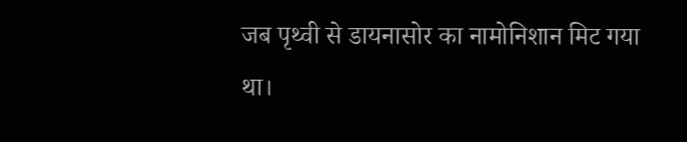जब पृथ्वी से डायनासोर का नामोनिशान मिट गया था।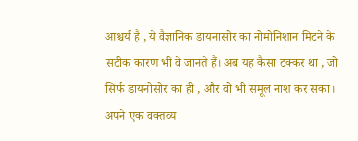आश्चर्य है , ये वैज्ञानिक डायनासोर का नोमोनिशान मिटने के सटीक कारण भी वे जानते हैं। अब यह कैसा टक्कर था , जो सिर्फ डायनोसोर का ही , और वो भी समूल नाश कर सका। अपने एक वक्तव्य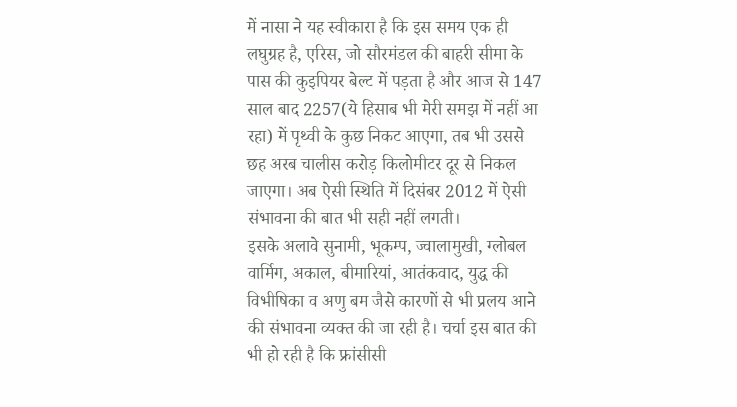में नासा ने यह स्वीकारा है कि इस समय एक ही लघुग्रह है, एरिस, जो सौरमंडल की बाहरी सीमा के पास की कुइपियर बेल्ट में पड़ता है और आज से 147 साल बाद 2257(ये हिसाब भी मेरी समझ में नहीं आ रहा) में पृथ्वी के कुछ निकट आएगा, तब भी उससे छह अरब चालीस करोड़ किलोमीटर दूर से निकल जाएगा। अब ऐसी स्थिति में दिसंबर 2012 में ऐसी संभावना की बात भी सही नहीं लगती।
इसके अलावे सुनामी, भूकम्प, ज्वालामुखी, ग्लोबल वार्मिग, अकाल, बीमारियां, आतंकवाद, युद्ध की विभीषिका व अणु बम जैसे कारणों से भी प्रलय आने की संभावना व्यक्त की जा रही है। चर्चा इस बात की भी हो रही है कि फ्रांसीसी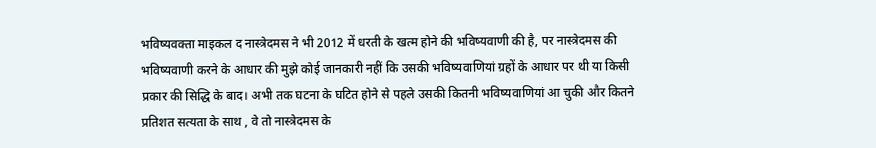भविष्यवक्ता माइकल द नास्त्रेदमस ने भी 2012 में धरती के खत्म होने की भविष्यवाणी की है, पर नास्त्रेदमस की भविष्यवाणी करने के आधार की मुझे कोई जानकारी नहीं कि उसकी भविष्यवाणियां ग्रहों के आधार पर थी या किसी प्रकार की सिद्धि के बाद। अभी तक घटना के घटित होने से पहले उसकी कितनी भविष्यवाणियां आ चुकी और कितने प्रतिशत सत्यता के साथ , वे तो नास्त्रेदमस के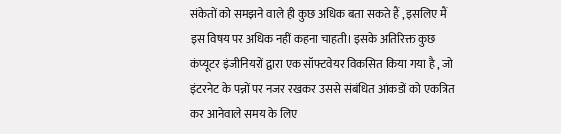संकेतों को समझने वाले ही कुछ अधिक बता सकते हैं , इसलिए मैं इस विषय पर अधिक नहीं कहना चाहती। इसके अतिरिक्त कुछ कंप्यूटर इंजीनियरों द्वारा एक सॉफ्टवेयर विकसित किया गया है , जो इंटरनेट के पन्नों पर नजर रखकर उससे संबंधित आंकडों को एकत्रित कर आनेवाले समय के लिए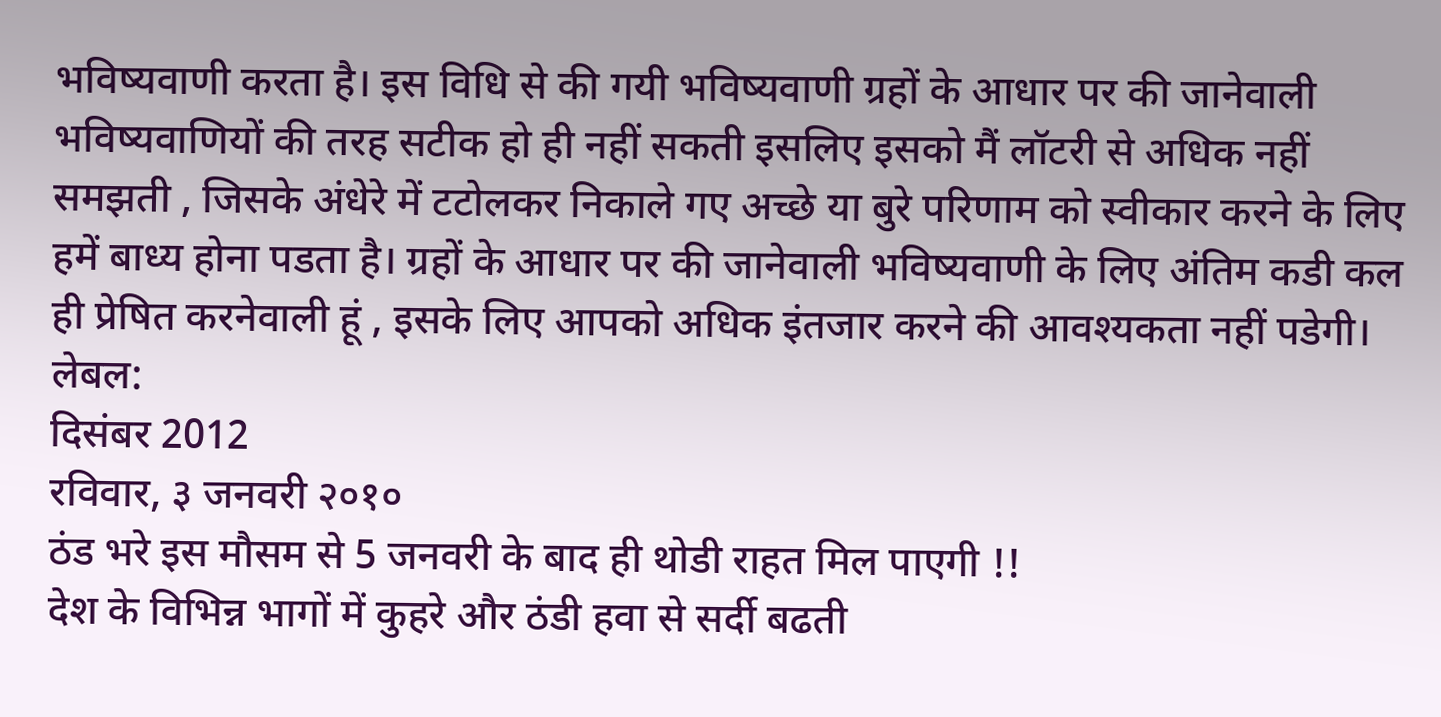भविष्यवाणी करता है। इस विधि से की गयी भविष्यवाणी ग्रहों के आधार पर की जानेवाली भविष्यवाणियों की तरह सटीक हो ही नहीं सकती इसलिए इसको मैं लॉटरी से अधिक नहीं समझती , जिसके अंधेरे में टटोलकर निकाले गए अच्छे या बुरे परिणाम को स्वीकार करने के लिए हमें बाध्य होना पडता है। ग्रहों के आधार पर की जानेवाली भविष्यवाणी के लिए अंतिम कडी कल ही प्रेषित करनेवाली हूं , इसके लिए आपको अधिक इंतजार करने की आवश्यकता नहीं पडेगी।
लेबल:
दिसंबर 2012
रविवार, ३ जनवरी २०१०
ठंड भरे इस मौसम से 5 जनवरी के बाद ही थोडी राहत मिल पाएगी !!
देश के विभिन्न भागों में कुहरे और ठंडी हवा से सर्दी बढती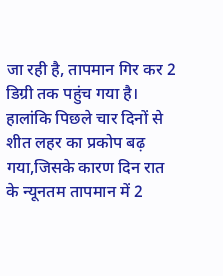जा रही है, तापमान गिर कर 2 डिग्री तक पहुंच गया है। हालांकि पिछले चार दिनों से शीत लहर का प्रकोप बढ़ गया,जिसके कारण दिन रात के न्यूनतम तापमान में 2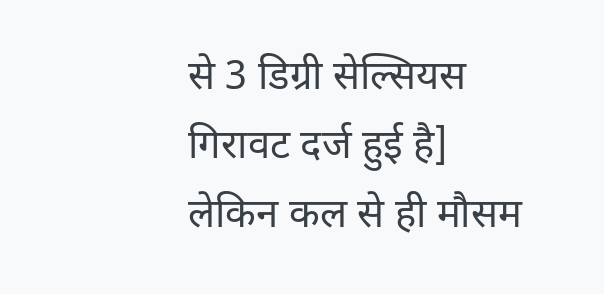से 3 डिग्री सेल्सियस गिरावट दर्ज हुई है] लेकिन कल से ही मौसम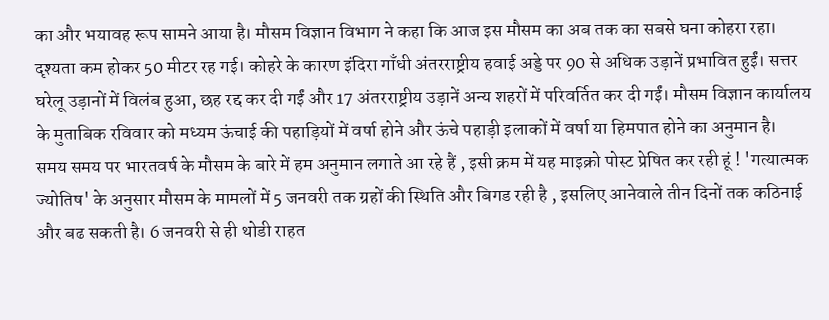का और भयावह रूप सामने आया है। मौसम विज्ञान विभाग ने कहा कि आज इस मौसम का अब तक का सबसे घना कोहरा रहा। दृश्यता कम होकर 50 मीटर रह गई। कोहरे के कारण इंदिरा गाँधी अंतरराष्ट्रीय हवाई अड्डे पर 90 से अधिक उड़ानें प्रभावित हुईं। सत्तर घरेलू उड़ानों में विलंब हुआ, छह रद्द कर दी गईं और 17 अंतरराष्ट्रीय उड़ानें अन्य शहरों में परिवर्तित कर दी गईं। मौसम विज्ञान कार्यालय के मुताबिक रविवार को मध्यम ऊंचाई की पहाड़ियों में वर्षा होने और ऊंचे पहाड़ी इलाकों में वर्षा या हिमपात होने का अनुमान है।
समय समय पर भारतवर्ष के मौसम के बारे में हम अनुमान लगाते आ रहे हैं , इसी क्रम में यह माइक्रो पोस्ट प्रेषित कर रही हूं ! 'गत्यात्मक ज्योतिष' के अनुसार मौसम के मामलों में 5 जनवरी तक ग्रहों की स्थिति और बिगड रही है , इसलिए आनेवाले तीन दिनों तक कठिनाई और बढ सकती है। 6 जनवरी से ही थोडी राहत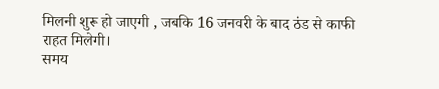मिलनी शुरू हो जाएगी , जबकि 16 जनवरी के बाद ठंड से काफी राहत मिलेगी।
समय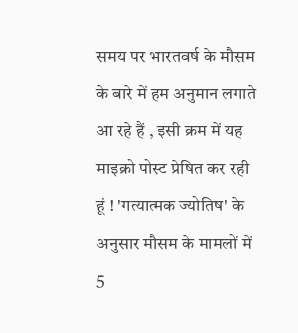समय पर भारतवर्ष के मौसम के बारे में हम अनुमान लगाते आ रहे हैं , इसी क्रम में यह माइक्रो पोस्ट प्रेषित कर रही हूं ! 'गत्यात्मक ज्योतिष' के अनुसार मौसम के मामलों में 5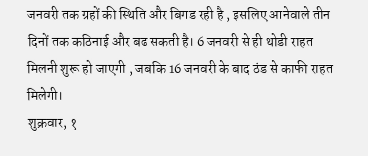जनवरी तक ग्रहों की स्थिति और बिगड रही है , इसलिए आनेवाले तीन दिनों तक कठिनाई और बढ सकती है। 6 जनवरी से ही थोडी राहत मिलनी शुरू हो जाएगी , जबकि 16 जनवरी के बाद ठंड से काफी राहत मिलेगी।
शुक्रवार, १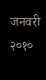जनवरी २०१०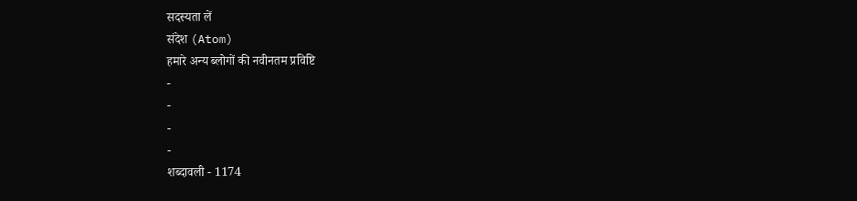सदस्यता लें
संदेश (Atom)
हमारे अन्य ब्लोगों की नवीनतम प्रविष्टि
-
-
-
-
शब्दावली - 1174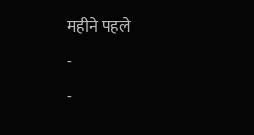महीने पहले
-
-